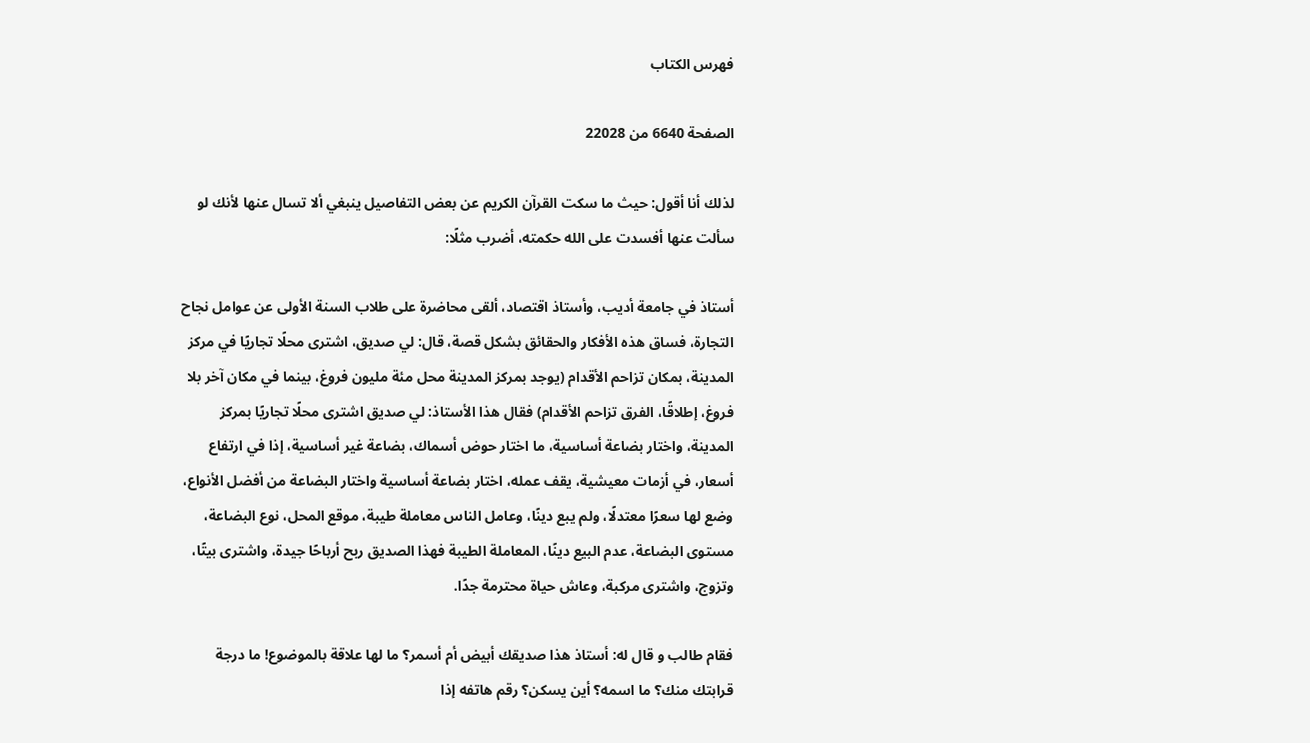فهرس الكتاب

الصفحة 6640 من 22028

لذلك أنا أقول: حيث ما سكت القرآن الكريم عن بعض التفاصيل ينبغي ألا تسال عنها لأنك لو سألت عنها أفسدت على الله حكمته، أضرب مثلًا:

أستاذ في جامعة أديب، وأستاذ اقتصاد، ألقى محاضرة على طلاب السنة الأولى عن عوامل نجاح التجارة، فساق هذه الأفكار والحقائق بشكل قصة، قال: لي صديق، اشترى محلًا تجاريًا في مركز المدينة، بمكان تزاحم الأقدام (يوجد بمركز المدينة محل مئة مليون فروغ، بينما في مكان آخر بلا فروغ، إطلاقًا، الفرق تزاحم الأقدام) فقال هذا الأستاذ: لي صديق اشترى محلًا تجاريًا بمركز المدينة، واختار بضاعة أساسية، ما اختار حوض أسماك، بضاعة غير أساسية، إذا في ارتفاع أسعار، في أزمات معيشية، يقف عمله، اختار بضاعة أساسية واختار البضاعة من أفضل الأنواع، وضع لها سعرًا معتدلًا، ولم يبع دينًا، وعامل الناس معاملة طيبة، موقع المحل، نوع البضاعة، مستوى البضاعة، عدم البيع دينًا، المعاملة الطيبة فهذا الصديق ربح أرباحًا جيدة، واشترى بيتًا، وتزوج، واشترى مركبة، وعاش حياة محترمة جدًا.

فقام طالب و قال له: أستاذ هذا صديقك أبيض أم أسمر؟ ما لها علاقة بالموضوع! ما درجة قرابتك منك؟ ما اسمه؟ أين يسكن؟ رقم هاتفه إذا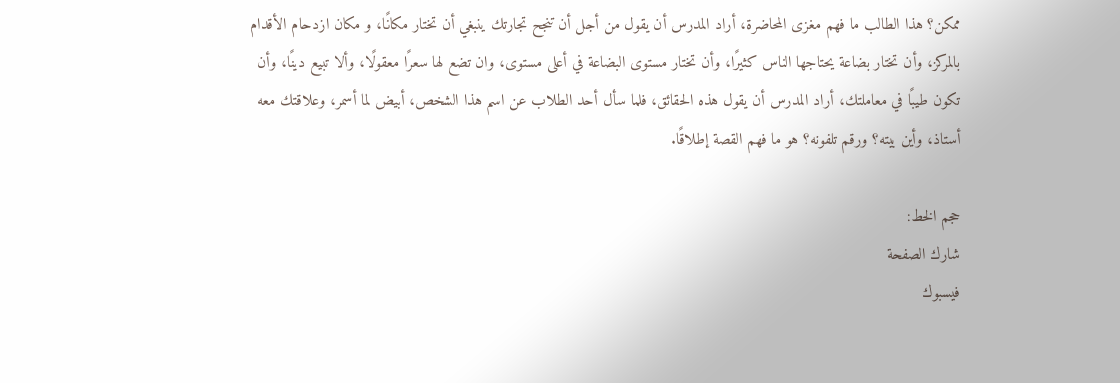ممكن؟ هذا الطالب ما فهم مغزى المحاضرة، أراد المدرس أن يقول من أجل أن تنجح تجارتك ينبغي أن تختار مكانًا، و مكان ازدحام الأقدام بالمركز، وأن تختار بضاعة يحتاجها الناس كثيرًا، وأن تختار مستوى البضاعة في أعلى مستوى، وان تضع لها سعرًا معقولًا، وألا تبيع دينًا، وأن تكون طيبًا في معاملتك، أراد المدرس أن يقول هذه الحقائق، فلما سأل أحد الطلاب عن اسم هذا الشخص، أبيض لما أسمر، وعلاقتك معه أستاذ، وأين بيته؟ ورقم تلفونه؟ هو ما فهم القصة إطلاقًا.

حجم الخط:
شارك الصفحة
فيسبوك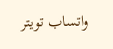واتساب تويتر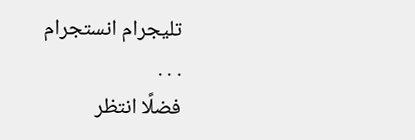تليجرام انستجرام
. . .
فضلًا انتظر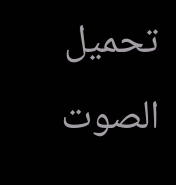تحميل الصوت